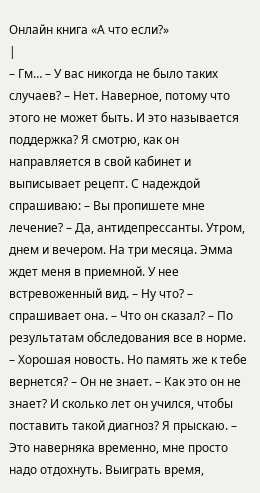Онлайн книга «А что если?»
|
– Гм… – У вас никогда не было таких случаев? – Нет. Наверное, потому что этого не может быть. И это называется поддержка? Я смотрю, как он направляется в свой кабинет и выписывает рецепт. С надеждой спрашиваю: – Вы пропишете мне лечение? – Да, антидепрессанты. Утром, днем и вечером. На три месяца. Эмма ждет меня в приемной. У нее встревоженный вид. – Ну что? – спрашивает она. – Что он сказал? – По результатам обследования все в норме. – Хорошая новость. Но память же к тебе вернется? – Он не знает. – Как это он не знает? И сколько лет он учился, чтобы поставить такой диагноз? Я прыскаю. – Это наверняка временно, мне просто надо отдохнуть. Выиграть время,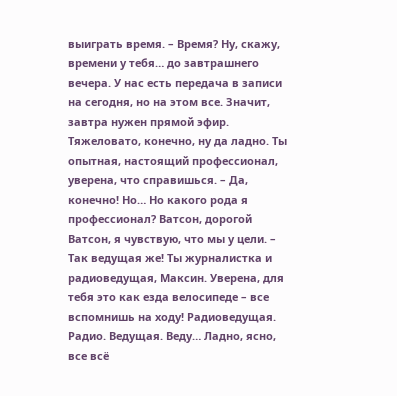выиграть время. – Время? Ну, скажу, времени у тебя… до завтрашнего вечера. У нас есть передача в записи на сегодня, но на этом все. Значит, завтра нужен прямой эфир. Тяжеловато, конечно, ну да ладно. Ты опытная, настоящий профессионал, уверена, что справишься. – Да, конечно! Но… Но какого рода я профессионал? Ватсон, дорогой Ватсон, я чувствую, что мы у цели. – Так ведущая же! Ты журналистка и радиоведущая, Максин. Уверена, для тебя это как езда велосипеде – все вспомнишь на ходу! Радиоведущая. Радио. Ведущая. Веду… Ладно, ясно, все всё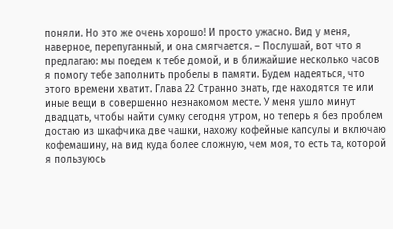поняли. Но это же очень хорошо! И просто ужасно. Вид у меня, наверное, перепуганный, и она смягчается. – Послушай, вот что я предлагаю: мы поедем к тебе домой, и в ближайшие несколько часов я помогу тебе заполнить пробелы в памяти. Будем надеяться, что этого времени хватит. Глава 22 Странно знать, где находятся те или иные вещи в совершенно незнакомом месте. У меня ушло минут двадцать, чтобы найти сумку сегодня утром, но теперь я без проблем достаю из шкафчика две чашки, нахожу кофейные капсулы и включаю кофемашину, на вид куда более сложную, чем моя, то есть та, которой я пользуюсь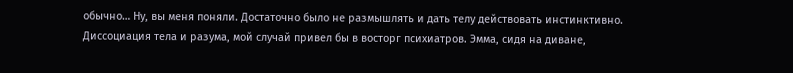обычно… Ну, вы меня поняли. Достаточно было не размышлять и дать телу действовать инстинктивно. Диссоциация тела и разума, мой случай привел бы в восторг психиатров. Эмма, сидя на диване,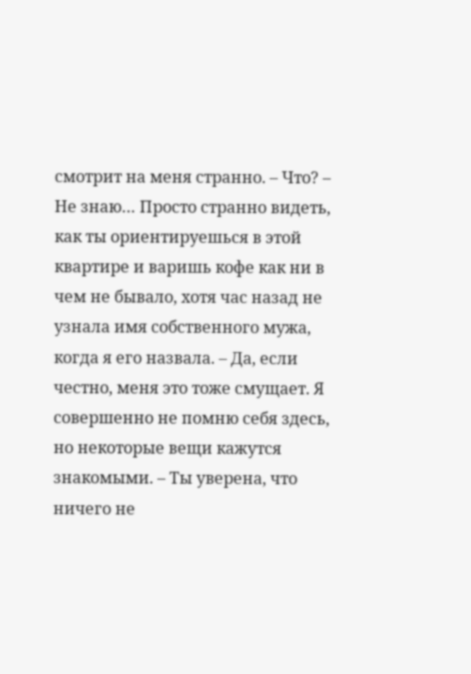смотрит на меня странно. – Что? – Не знаю… Просто странно видеть, как ты ориентируешься в этой квартире и варишь кофе как ни в чем не бывало, хотя час назад не узнала имя собственного мужа, когда я его назвала. – Да, если честно, меня это тоже смущает. Я совершенно не помню себя здесь, но некоторые вещи кажутся знакомыми. – Ты уверена, что ничего не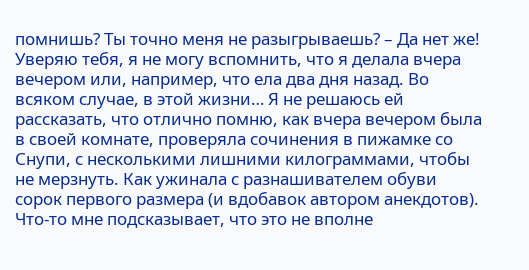помнишь? Ты точно меня не разыгрываешь? – Да нет же! Уверяю тебя, я не могу вспомнить, что я делала вчера вечером или, например, что ела два дня назад. Во всяком случае, в этой жизни… Я не решаюсь ей рассказать, что отлично помню, как вчера вечером была в своей комнате, проверяла сочинения в пижамке со Снупи, с несколькими лишними килограммами, чтобы не мерзнуть. Как ужинала с разнашивателем обуви сорок первого размера (и вдобавок автором анекдотов). Что-то мне подсказывает, что это не вполне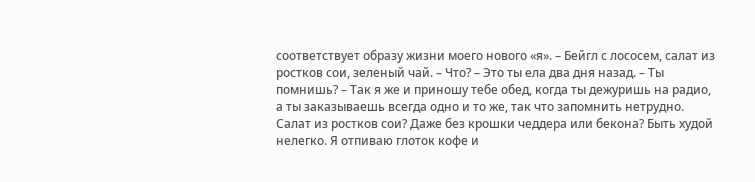соответствует образу жизни моего нового «я». – Бейгл с лососем, салат из ростков сои, зеленый чай. – Что? – Это ты ела два дня назад. – Ты помнишь? – Так я же и приношу тебе обед, когда ты дежуришь на радио, а ты заказываешь всегда одно и то же, так что запомнить нетрудно. Салат из ростков сои? Даже без крошки чеддера или бекона? Быть худой нелегко. Я отпиваю глоток кофе и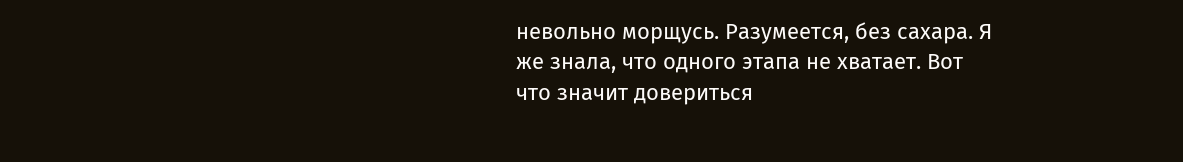невольно морщусь. Разумеется, без сахара. Я же знала, что одного этапа не хватает. Вот что значит довериться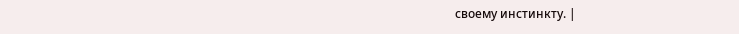своему инстинкту. |